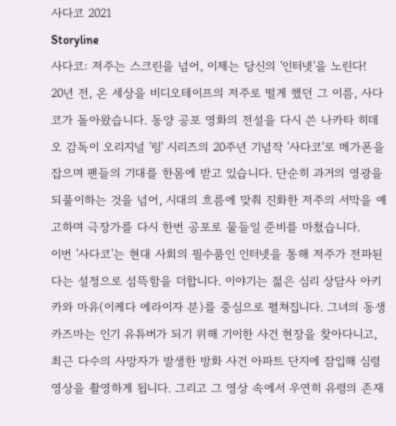사다코 2021
Storyline
사다코: 저주는 스크린을 넘어, 이제는 당신의 '인터넷'을 노린다!
20년 전, 온 세상을 비디오테이프의 저주로 떨게 했던 그 이름, 사다코가 돌아왔습니다. 동양 공포 영화의 전설을 다시 쓴 나카타 히데오 감독이 오리지널 '링' 시리즈의 20주년 기념작 '사다코'로 메가폰을 잡으며 팬들의 기대를 한몸에 받고 있습니다. 단순히 과거의 영광을 되풀이하는 것을 넘어, 시대의 흐름에 맞춰 진화한 저주의 서막을 예고하며 극장가를 다시 한번 공포로 물들일 준비를 마쳤습니다.
이번 '사다코'는 현대 사회의 필수품인 인터넷을 통해 저주가 전파된다는 설정으로 섬뜩함을 더합니다. 이야기는 젊은 심리 상담사 아키카와 마유(이케다 에라이자 분)를 중심으로 펼쳐집니다. 그녀의 동생 카즈마는 인기 유튜버가 되기 위해 기이한 사건 현장을 찾아다니고, 최근 다수의 사망자가 발생한 방화 사건 아파트 단지에 잠입해 심령 영상을 촬영하게 됩니다. 그리고 그 영상 속에서 우연히 유령의 존재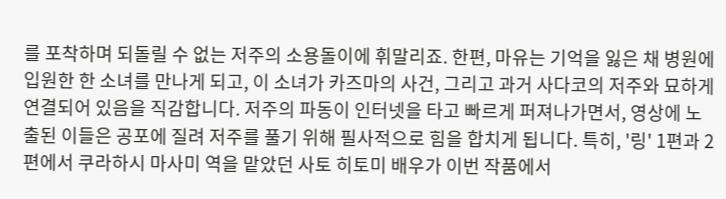를 포착하며 되돌릴 수 없는 저주의 소용돌이에 휘말리죠. 한편, 마유는 기억을 잃은 채 병원에 입원한 한 소녀를 만나게 되고, 이 소녀가 카즈마의 사건, 그리고 과거 사다코의 저주와 묘하게 연결되어 있음을 직감합니다. 저주의 파동이 인터넷을 타고 빠르게 퍼져나가면서, 영상에 노출된 이들은 공포에 질려 저주를 풀기 위해 필사적으로 힘을 합치게 됩니다. 특히, '링' 1편과 2편에서 쿠라하시 마사미 역을 맡았던 사토 히토미 배우가 이번 작품에서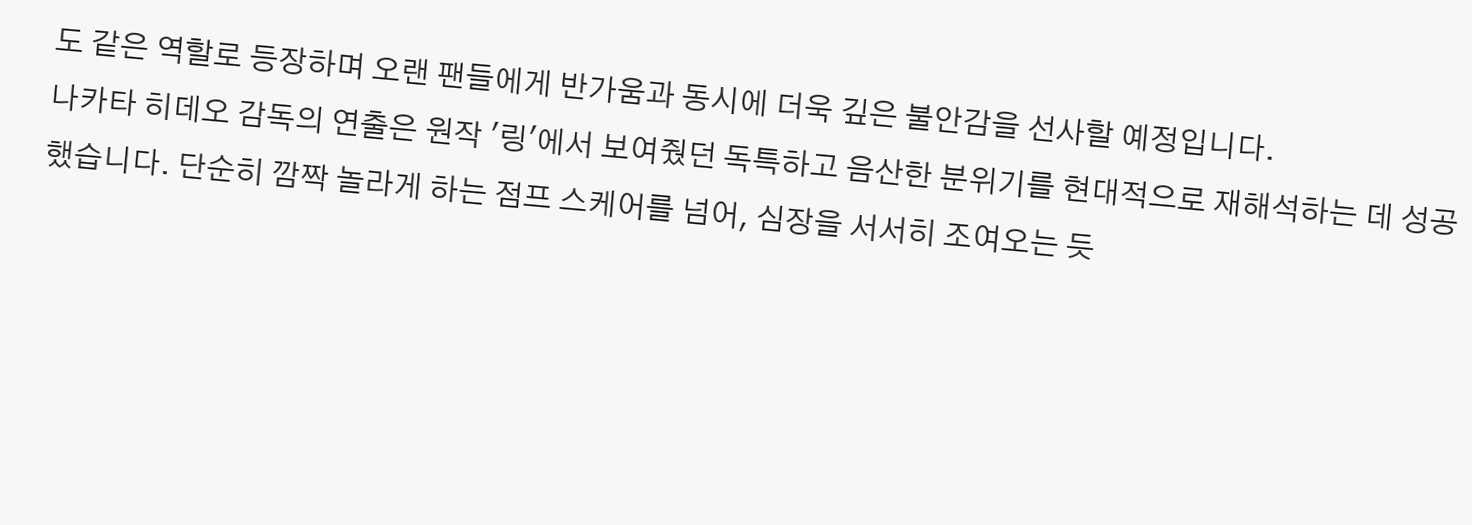도 같은 역할로 등장하며 오랜 팬들에게 반가움과 동시에 더욱 깊은 불안감을 선사할 예정입니다.
나카타 히데오 감독의 연출은 원작 '링'에서 보여줬던 독특하고 음산한 분위기를 현대적으로 재해석하는 데 성공했습니다. 단순히 깜짝 놀라게 하는 점프 스케어를 넘어, 심장을 서서히 조여오는 듯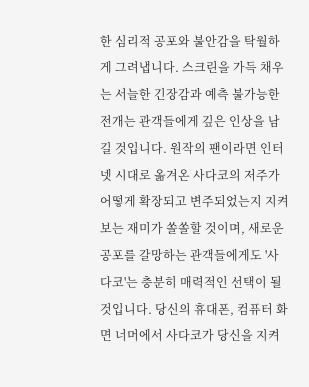한 심리적 공포와 불안감을 탁월하게 그려냅니다. 스크린을 가득 채우는 서늘한 긴장감과 예측 불가능한 전개는 관객들에게 깊은 인상을 남길 것입니다. 원작의 팬이라면 인터넷 시대로 옮겨온 사다코의 저주가 어떻게 확장되고 변주되었는지 지켜보는 재미가 쏠쏠할 것이며, 새로운 공포를 갈망하는 관객들에게도 '사다코'는 충분히 매력적인 선택이 될 것입니다. 당신의 휴대폰, 컴퓨터 화면 너머에서 사다코가 당신을 지켜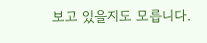보고 있을지도 모릅니다.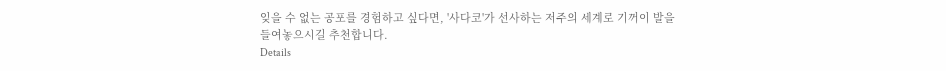잊을 수 없는 공포를 경험하고 싶다면, '사다코'가 선사하는 저주의 세계로 기꺼이 발을 들여놓으시길 추천합니다.
Details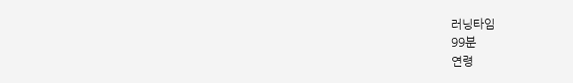러닝타임
99분
연령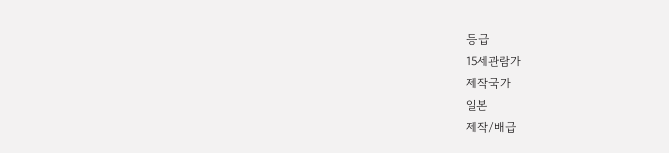등급
15세관람가
제작국가
일본
제작/배급